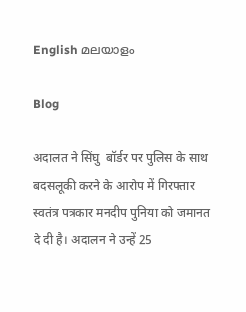English മലയാളം

Blog

अदालत ने सिंघु  बॉर्डर पर पुलिस के साथ बदसलूकी करने के आरोप में गिरफ्तार स्वतंत्र पत्रकार मनदीप पुनिया को जमानत दे दी है। अदालन ने उन्हें 25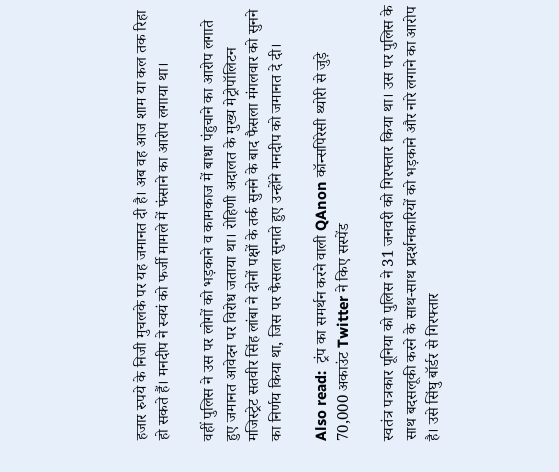हजार रुपये के निजी मुचलके पर यह जमानत दी है। अब वह आज शाम या कल तक रिहा हो सकते हैं। मनदीप ने स्वयं को फर्जी मामले में फंसाने का आरोप लगाया था।

वहीं पुलिस ने उस पर लोगों को भड़काने व कामकाज में बाधा पंहुचाने का आरोप लगाते हुए जमानत आवेदन पर विरोध जताया था। रोहिणी अदालत के मुख्य मेट्रोपॉलिटन मजिस्ट्रेट सतवीर सिंह लांबा ने दोनों पक्षों के तर्क सुनने के बाद फैसला मंगलवार को सुनने का निर्णय किया था, जिस पर फैसला सुनाते हुए उन्होंने मनदीप को जमानत दे दी।

Also read:  ट्रंप का समर्थन करने वाली QAnon कॉन्सपिरेसी थ्योरी से जुड़े 70,000 अकाउंट Twitter ने किए सस्पेंड

स्वतंत्र पत्रकार पूनिया को पुलिस ने 31 जनवरी को गिरफ्तार किया था। उस पर पुलिस के साथ बदसलूकी करने के साथ-साथ प्रदर्शनकारियों को भड़काने और नारे लगाने का आरोप है। उसे सिंघु बॉर्डर से गिरफ्तार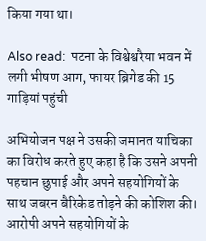किया गया था।

Also read:  पटना के विश्वेश्वरैया भवन में लगी भीषण आग, फायर ब्रिगेड की 15 गाड़ियां पहुंची

अभियोजन पक्ष ने उसकी जमानत याचिका का विरोध करते हुए कहा है कि उसने अपनी पहचान छुपाई और अपने सहयोगियों के साथ जबरन बैरिकेड तोड़ने की कोशिश की। आरोपी अपने सहयोगियों के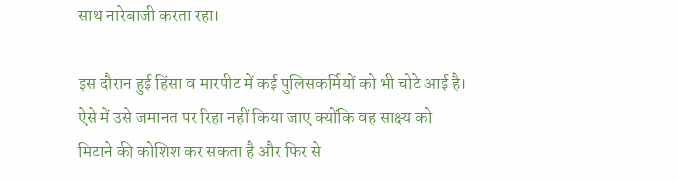साथ नारेबाजी करता रहा।

इस दौरान हुई हिंसा व मारपीट में कई पुलिसकर्मियों को भी चोटे आई है। ऐसे में उसे जमानत पर रिहा नहीं किया जाए क्योंकि वह साक्ष्य को मिटाने की कोशिश कर सकता है और फिर से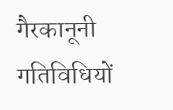गैरकानूनी गतिविधियों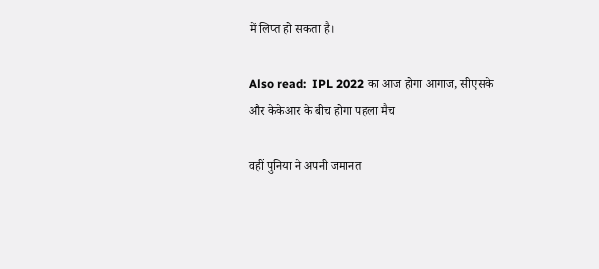में लिप्त हो सकता है।

Also read:  IPL 2022 का आज होगा आगाज, सीएसके और केकेआर के बीच होगा पहला मैच

वहीं पुनिया ने अपनी जमानत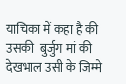याचिका में कहा है की उसकी  बुर्जुग मां की देखभाल उसी के जिम्मे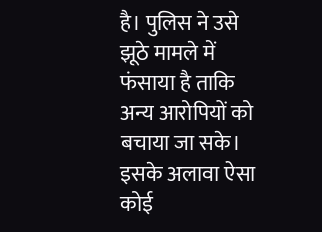है। पुलिस ने उसे झूठे मामले में फंसाया है ताकि अन्य आरोपियों को बचाया जा सके। इसके अलावा ऐसा कोई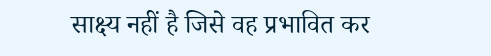साक्ष्य नहीं है जिसे वह प्रभावित कर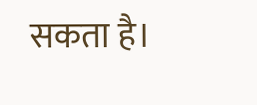सकता है।